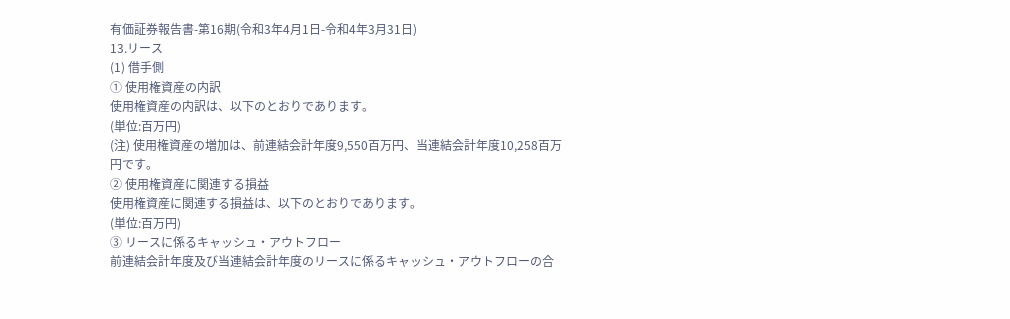有価証券報告書-第16期(令和3年4月1日-令和4年3月31日)
13.リース
(1) 借手側
① 使用権資産の内訳
使用権資産の内訳は、以下のとおりであります。
(単位:百万円)
(注) 使用権資産の増加は、前連結会計年度9,550百万円、当連結会計年度10,258百万円です。
② 使用権資産に関連する損益
使用権資産に関連する損益は、以下のとおりであります。
(単位:百万円)
③ リースに係るキャッシュ・アウトフロー
前連結会計年度及び当連結会計年度のリースに係るキャッシュ・アウトフローの合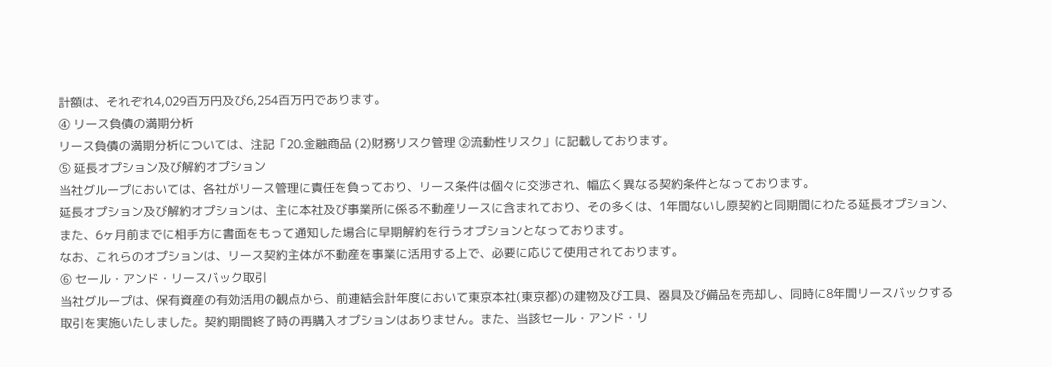計額は、それぞれ4,029百万円及び6,254百万円であります。
④ リース負債の満期分析
リース負債の満期分析については、注記「20.金融商品 (2)財務リスク管理 ②流動性リスク」に記載しております。
⑤ 延長オプション及び解約オプション
当社グループにおいては、各社がリース管理に責任を負っており、リース条件は個々に交渉され、幅広く異なる契約条件となっております。
延長オプション及び解約オプションは、主に本社及び事業所に係る不動産リースに含まれており、その多くは、1年間ないし原契約と同期間にわたる延長オプション、また、6ヶ月前までに相手方に書面をもって通知した場合に早期解約を行うオプションとなっております。
なお、これらのオプションは、リース契約主体が不動産を事業に活用する上で、必要に応じて使用されております。
⑥ セール・アンド・リースバック取引
当社グループは、保有資産の有効活用の観点から、前連結会計年度において東京本社(東京都)の建物及び工具、器具及び備品を売却し、同時に8年間リースバックする取引を実施いたしました。契約期間終了時の再購入オプションはありません。また、当該セール・アンド・リ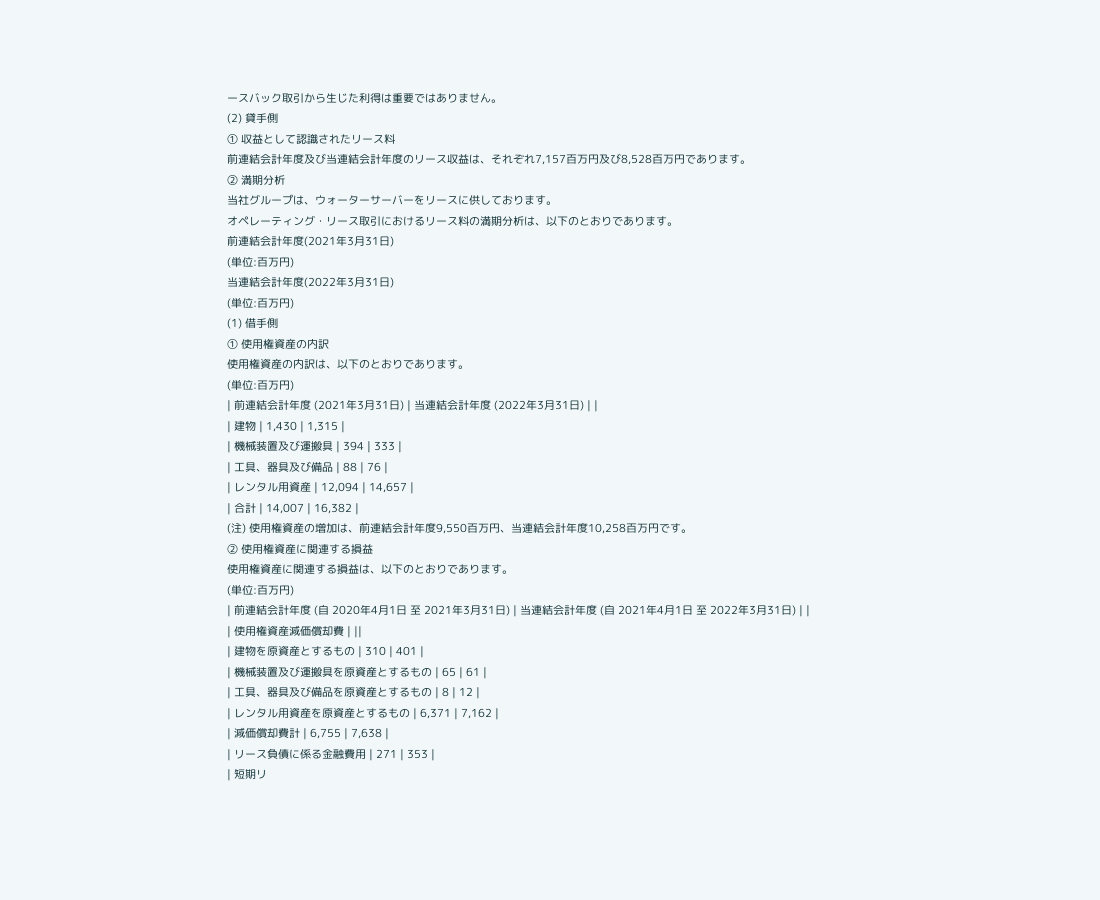ースバック取引から生じた利得は重要ではありません。
(2) 貸手側
① 収益として認識されたリース料
前連結会計年度及び当連結会計年度のリース収益は、それぞれ7,157百万円及び8,528百万円であります。
② 満期分析
当社グループは、ウォーターサーバーをリースに供しております。
オペレーティング・リース取引におけるリース料の満期分析は、以下のとおりであります。
前連結会計年度(2021年3月31日)
(単位:百万円)
当連結会計年度(2022年3月31日)
(単位:百万円)
(1) 借手側
① 使用権資産の内訳
使用権資産の内訳は、以下のとおりであります。
(単位:百万円)
| 前連結会計年度 (2021年3月31日) | 当連結会計年度 (2022年3月31日) | |
| 建物 | 1,430 | 1,315 |
| 機械装置及び運搬具 | 394 | 333 |
| 工具、器具及び備品 | 88 | 76 |
| レンタル用資産 | 12,094 | 14,657 |
| 合計 | 14,007 | 16,382 |
(注) 使用権資産の増加は、前連結会計年度9,550百万円、当連結会計年度10,258百万円です。
② 使用権資産に関連する損益
使用権資産に関連する損益は、以下のとおりであります。
(単位:百万円)
| 前連結会計年度 (自 2020年4月1日 至 2021年3月31日) | 当連結会計年度 (自 2021年4月1日 至 2022年3月31日) | |
| 使用権資産減価償却費 | ||
| 建物を原資産とするもの | 310 | 401 |
| 機械装置及び運搬具を原資産とするもの | 65 | 61 |
| 工具、器具及び備品を原資産とするもの | 8 | 12 |
| レンタル用資産を原資産とするもの | 6,371 | 7,162 |
| 減価償却費計 | 6,755 | 7,638 |
| リース負債に係る金融費用 | 271 | 353 |
| 短期リ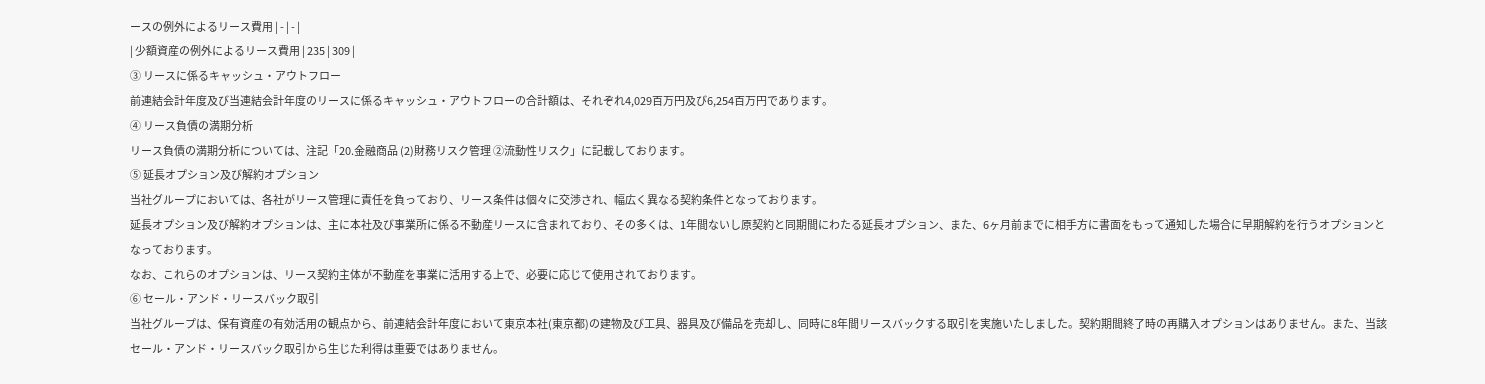ースの例外によるリース費用 | - | - |
| 少額資産の例外によるリース費用 | 235 | 309 |
③ リースに係るキャッシュ・アウトフロー
前連結会計年度及び当連結会計年度のリースに係るキャッシュ・アウトフローの合計額は、それぞれ4,029百万円及び6,254百万円であります。
④ リース負債の満期分析
リース負債の満期分析については、注記「20.金融商品 (2)財務リスク管理 ②流動性リスク」に記載しております。
⑤ 延長オプション及び解約オプション
当社グループにおいては、各社がリース管理に責任を負っており、リース条件は個々に交渉され、幅広く異なる契約条件となっております。
延長オプション及び解約オプションは、主に本社及び事業所に係る不動産リースに含まれており、その多くは、1年間ないし原契約と同期間にわたる延長オプション、また、6ヶ月前までに相手方に書面をもって通知した場合に早期解約を行うオプションとなっております。
なお、これらのオプションは、リース契約主体が不動産を事業に活用する上で、必要に応じて使用されております。
⑥ セール・アンド・リースバック取引
当社グループは、保有資産の有効活用の観点から、前連結会計年度において東京本社(東京都)の建物及び工具、器具及び備品を売却し、同時に8年間リースバックする取引を実施いたしました。契約期間終了時の再購入オプションはありません。また、当該セール・アンド・リースバック取引から生じた利得は重要ではありません。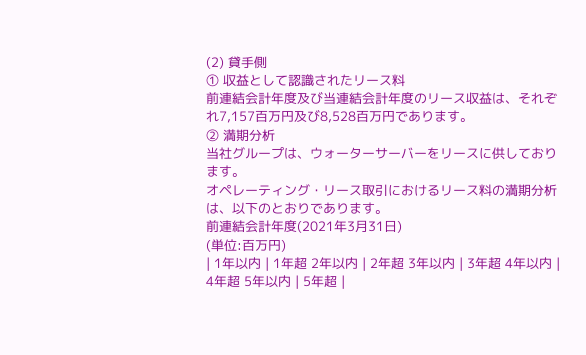(2) 貸手側
① 収益として認識されたリース料
前連結会計年度及び当連結会計年度のリース収益は、それぞれ7,157百万円及び8,528百万円であります。
② 満期分析
当社グループは、ウォーターサーバーをリースに供しております。
オペレーティング・リース取引におけるリース料の満期分析は、以下のとおりであります。
前連結会計年度(2021年3月31日)
(単位:百万円)
| 1年以内 | 1年超 2年以内 | 2年超 3年以内 | 3年超 4年以内 | 4年超 5年以内 | 5年超 |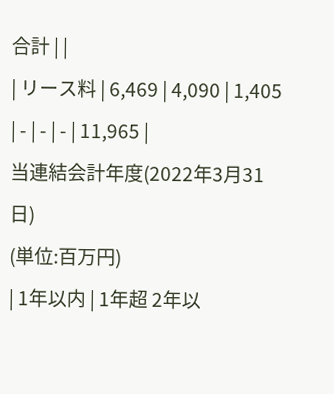合計 | |
| リース料 | 6,469 | 4,090 | 1,405 | - | - | - | 11,965 |
当連結会計年度(2022年3月31日)
(単位:百万円)
| 1年以内 | 1年超 2年以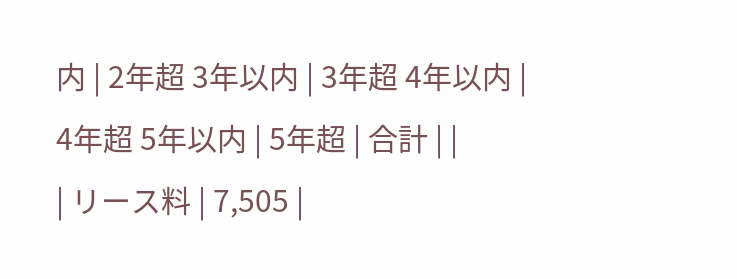内 | 2年超 3年以内 | 3年超 4年以内 | 4年超 5年以内 | 5年超 | 合計 | |
| リース料 | 7,505 |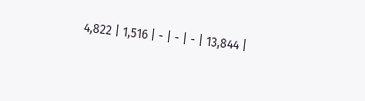4,822 | 1,516 | - | - | - | 13,844 |